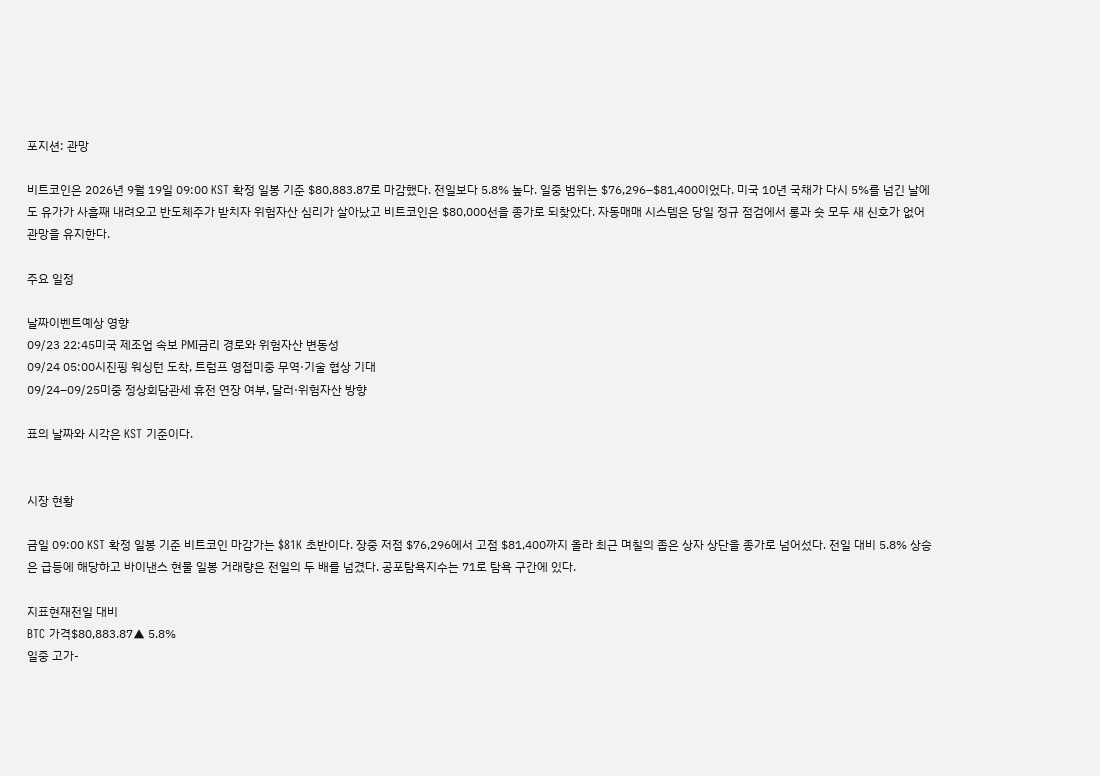포지션: 관망

비트코인은 2026년 9월 19일 09:00 KST 확정 일봉 기준 $80,883.87로 마감했다. 전일보다 5.8% 높다. 일중 범위는 $76,296–$81,400이었다. 미국 10년 국채가 다시 5%를 넘긴 날에도 유가가 사흘째 내려오고 반도체주가 받치자 위험자산 심리가 살아났고 비트코인은 $80,000선을 종가로 되찾았다. 자동매매 시스템은 당일 정규 점검에서 롱과 숏 모두 새 신호가 없어 관망을 유지한다.

주요 일정

날짜이벤트예상 영향
09/23 22:45미국 제조업 속보 PMI금리 경로와 위험자산 변동성
09/24 05:00시진핑 워싱턴 도착, 트럼프 영접미중 무역·기술 협상 기대
09/24–09/25미중 정상회담관세 휴전 연장 여부, 달러·위험자산 방향

표의 날짜와 시각은 KST 기준이다.


시장 현황

금일 09:00 KST 확정 일봉 기준 비트코인 마감가는 $81K 초반이다. 장중 저점 $76,296에서 고점 $81,400까지 올라 최근 며칠의 좁은 상자 상단을 종가로 넘어섰다. 전일 대비 5.8% 상승은 급등에 해당하고 바이낸스 현물 일봉 거래량은 전일의 두 배를 넘겼다. 공포탐욕지수는 71로 탐욕 구간에 있다.

지표현재전일 대비
BTC 가격$80,883.87▲ 5.8%
일중 고가-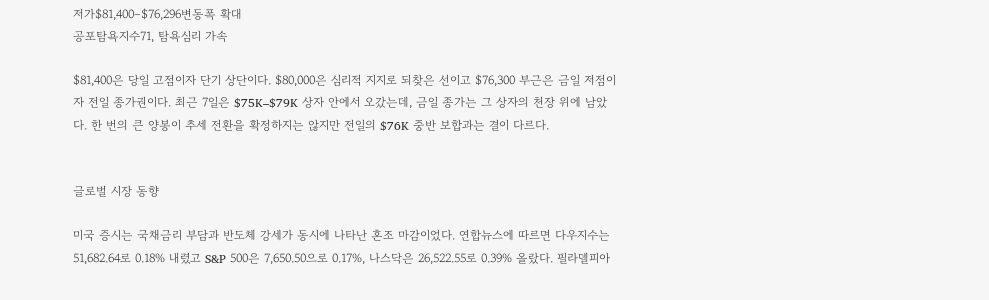저가$81,400–$76,296변동폭 확대
공포탐욕지수71, 탐욕심리 가속

$81,400은 당일 고점이자 단기 상단이다. $80,000은 심리적 지지로 되찾은 선이고 $76,300 부근은 금일 저점이자 전일 종가권이다. 최근 7일은 $75K–$79K 상자 안에서 오갔는데, 금일 종가는 그 상자의 천장 위에 남았다. 한 번의 큰 양봉이 추세 전환을 확정하지는 않지만 전일의 $76K 중반 보합과는 결이 다르다.


글로벌 시장 동향

미국 증시는 국채금리 부담과 반도체 강세가 동시에 나타난 혼조 마감이었다. 연합뉴스에 따르면 다우지수는 51,682.64로 0.18% 내렸고 S&P 500은 7,650.50으로 0.17%, 나스닥은 26,522.55로 0.39% 올랐다. 필라델피아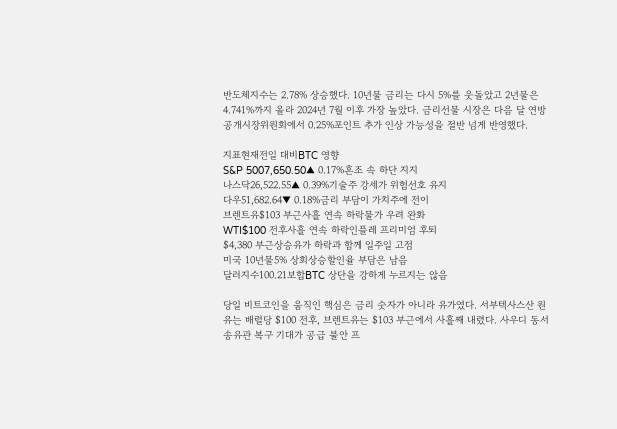반도체지수는 2.78% 상승했다. 10년물 금리는 다시 5%를 웃돌았고 2년물은 4.741%까지 올라 2024년 7월 이후 가장 높았다. 금리선물 시장은 다음 달 연방공개시장위원회에서 0.25%포인트 추가 인상 가능성을 절반 넘게 반영했다.

지표현재전일 대비BTC 영향
S&P 5007,650.50▲ 0.17%혼조 속 하단 지지
나스닥26,522.55▲ 0.39%기술주 강세가 위험선호 유지
다우51,682.64▼ 0.18%금리 부담이 가치주에 전이
브렌트유$103 부근사흘 연속 하락물가 우려 완화
WTI$100 전후사흘 연속 하락인플레 프리미엄 후퇴
$4,380 부근상승유가 하락과 함께 일주일 고점
미국 10년물5% 상회상승할인율 부담은 남음
달러지수100.21보합BTC 상단을 강하게 누르지는 않음

당일 비트코인을 움직인 핵심은 금리 숫자가 아니라 유가였다. 서부텍사스산 원유는 배럴당 $100 전후, 브렌트유는 $103 부근에서 사흘째 내렸다. 사우디 동서 송유관 복구 기대가 공급 불안 프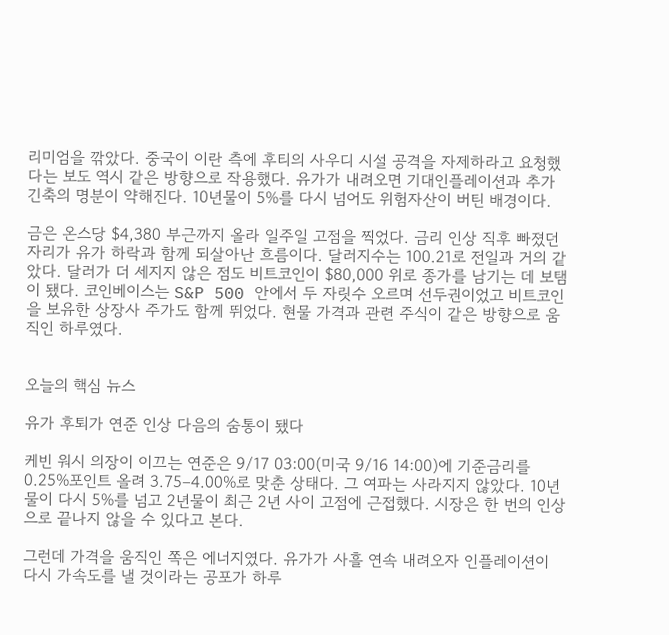리미엄을 깎았다. 중국이 이란 측에 후티의 사우디 시설 공격을 자제하라고 요청했다는 보도 역시 같은 방향으로 작용했다. 유가가 내려오면 기대인플레이션과 추가 긴축의 명분이 약해진다. 10년물이 5%를 다시 넘어도 위험자산이 버틴 배경이다.

금은 온스당 $4,380 부근까지 올라 일주일 고점을 찍었다. 금리 인상 직후 빠졌던 자리가 유가 하락과 함께 되살아난 흐름이다. 달러지수는 100.21로 전일과 거의 같았다. 달러가 더 세지지 않은 점도 비트코인이 $80,000 위로 종가를 남기는 데 보탬이 됐다. 코인베이스는 S&P 500 안에서 두 자릿수 오르며 선두권이었고 비트코인을 보유한 상장사 주가도 함께 뛰었다. 현물 가격과 관련 주식이 같은 방향으로 움직인 하루였다.


오늘의 핵심 뉴스

유가 후퇴가 연준 인상 다음의 숨통이 됐다

케빈 워시 의장이 이끄는 연준은 9/17 03:00(미국 9/16 14:00)에 기준금리를 0.25%포인트 올려 3.75–4.00%로 맞춘 상태다. 그 여파는 사라지지 않았다. 10년물이 다시 5%를 넘고 2년물이 최근 2년 사이 고점에 근접했다. 시장은 한 번의 인상으로 끝나지 않을 수 있다고 본다.

그런데 가격을 움직인 쪽은 에너지였다. 유가가 사흘 연속 내려오자 인플레이션이 다시 가속도를 낼 것이라는 공포가 하루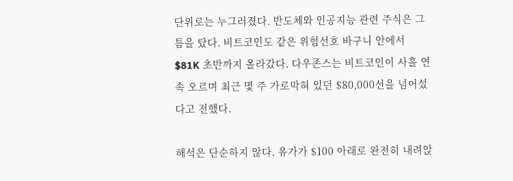단위로는 누그러졌다. 반도체와 인공지능 관련 주식은 그 틈을 탔다. 비트코인도 같은 위험선호 바구니 안에서 $81K 초반까지 올라갔다. 다우존스는 비트코인이 사흘 연속 오르며 최근 몇 주 가로막혀 있던 $80,000선을 넘어섰다고 전했다.

해석은 단순하지 않다. 유가가 $100 아래로 완전히 내려앉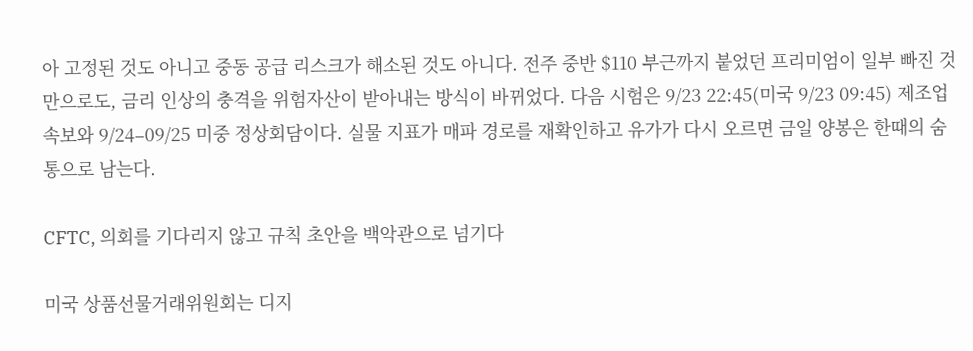아 고정된 것도 아니고 중동 공급 리스크가 해소된 것도 아니다. 전주 중반 $110 부근까지 붙었던 프리미엄이 일부 빠진 것만으로도, 금리 인상의 충격을 위험자산이 받아내는 방식이 바뀌었다. 다음 시험은 9/23 22:45(미국 9/23 09:45) 제조업 속보와 9/24–09/25 미중 정상회담이다. 실물 지표가 매파 경로를 재확인하고 유가가 다시 오르면 금일 양봉은 한때의 숨통으로 남는다.

CFTC, 의회를 기다리지 않고 규칙 초안을 백악관으로 넘기다

미국 상품선물거래위원회는 디지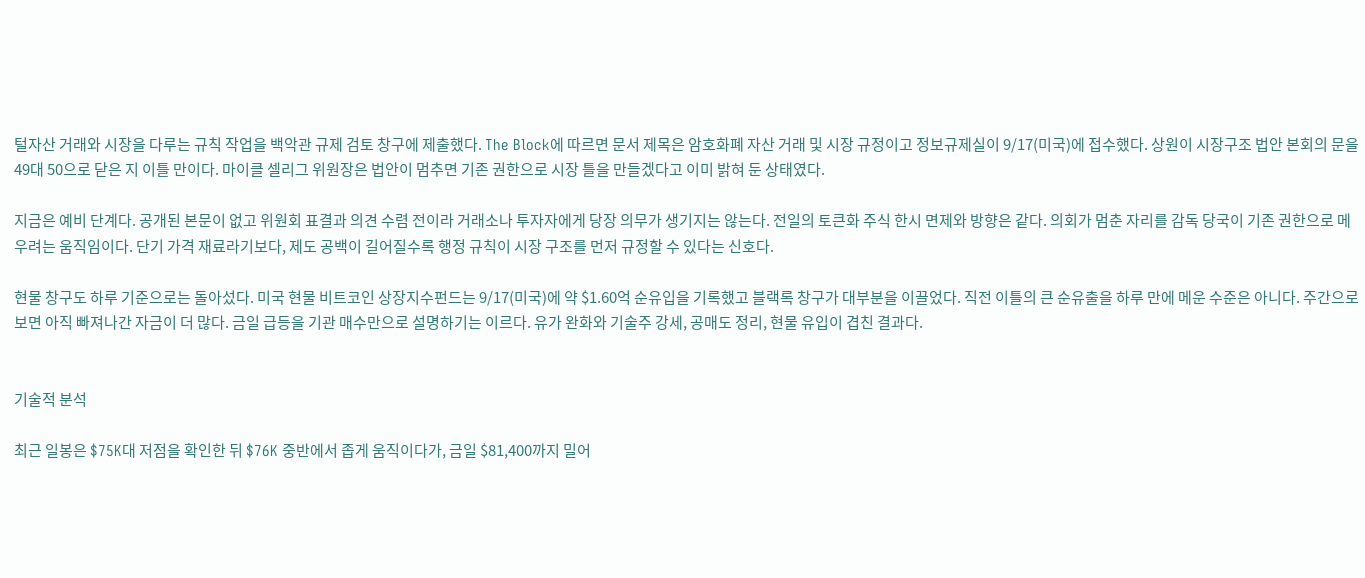털자산 거래와 시장을 다루는 규칙 작업을 백악관 규제 검토 창구에 제출했다. The Block에 따르면 문서 제목은 암호화폐 자산 거래 및 시장 규정이고 정보규제실이 9/17(미국)에 접수했다. 상원이 시장구조 법안 본회의 문을 49대 50으로 닫은 지 이틀 만이다. 마이클 셀리그 위원장은 법안이 멈추면 기존 권한으로 시장 틀을 만들겠다고 이미 밝혀 둔 상태였다.

지금은 예비 단계다. 공개된 본문이 없고 위원회 표결과 의견 수렴 전이라 거래소나 투자자에게 당장 의무가 생기지는 않는다. 전일의 토큰화 주식 한시 면제와 방향은 같다. 의회가 멈춘 자리를 감독 당국이 기존 권한으로 메우려는 움직임이다. 단기 가격 재료라기보다, 제도 공백이 길어질수록 행정 규칙이 시장 구조를 먼저 규정할 수 있다는 신호다.

현물 창구도 하루 기준으로는 돌아섰다. 미국 현물 비트코인 상장지수펀드는 9/17(미국)에 약 $1.60억 순유입을 기록했고 블랙록 창구가 대부분을 이끌었다. 직전 이틀의 큰 순유출을 하루 만에 메운 수준은 아니다. 주간으로 보면 아직 빠져나간 자금이 더 많다. 금일 급등을 기관 매수만으로 설명하기는 이르다. 유가 완화와 기술주 강세, 공매도 정리, 현물 유입이 겹친 결과다.


기술적 분석

최근 일봉은 $75K대 저점을 확인한 뒤 $76K 중반에서 좁게 움직이다가, 금일 $81,400까지 밀어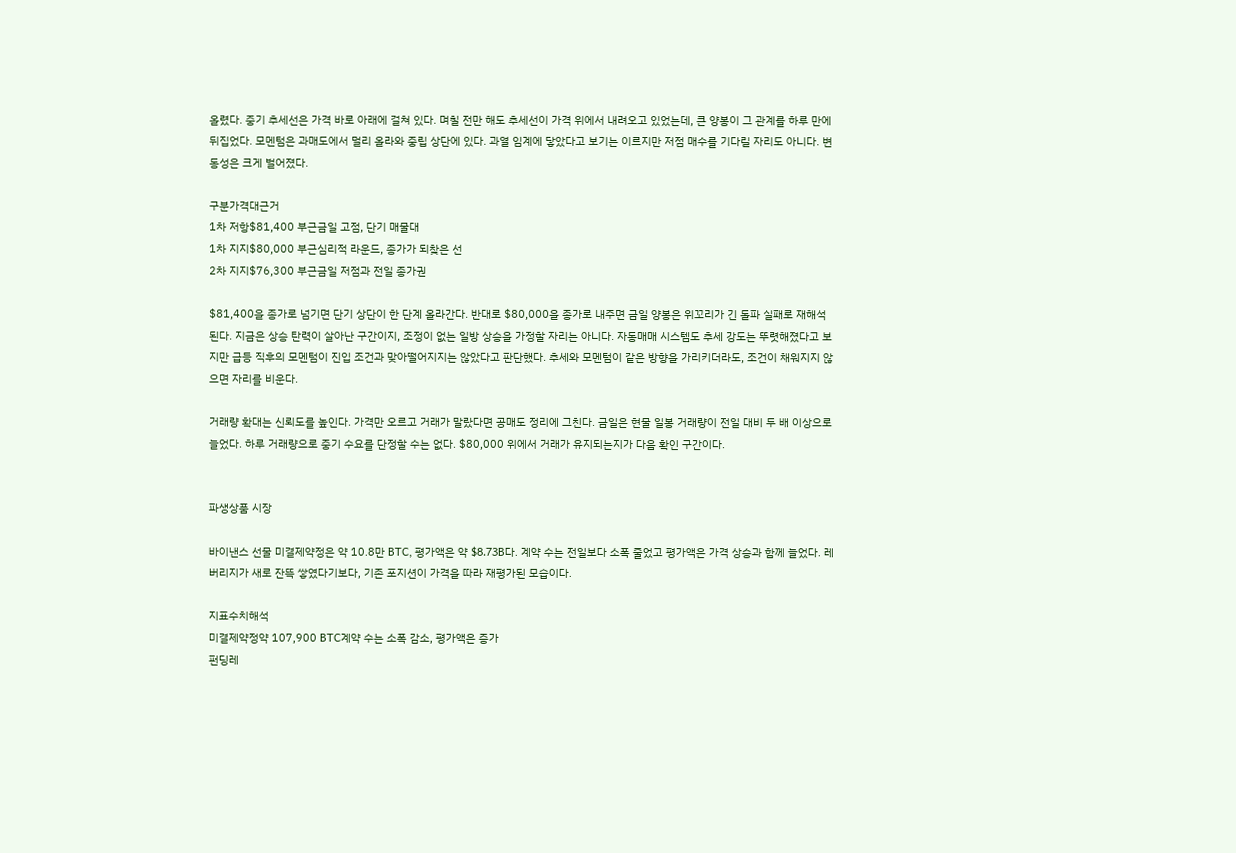올렸다. 중기 추세선은 가격 바로 아래에 걸쳐 있다. 며칠 전만 해도 추세선이 가격 위에서 내려오고 있었는데, 큰 양봉이 그 관계를 하루 만에 뒤집었다. 모멘텀은 과매도에서 멀리 올라와 중립 상단에 있다. 과열 임계에 닿았다고 보기는 이르지만 저점 매수를 기다릴 자리도 아니다. 변동성은 크게 벌어졌다.

구분가격대근거
1차 저항$81,400 부근금일 고점, 단기 매물대
1차 지지$80,000 부근심리적 라운드, 종가가 되찾은 선
2차 지지$76,300 부근금일 저점과 전일 종가권

$81,400을 종가로 넘기면 단기 상단이 한 단계 올라간다. 반대로 $80,000을 종가로 내주면 금일 양봉은 위꼬리가 긴 돌파 실패로 재해석된다. 지금은 상승 탄력이 살아난 구간이지, 조정이 없는 일방 상승을 가정할 자리는 아니다. 자동매매 시스템도 추세 강도는 뚜렷해졌다고 보지만 급등 직후의 모멘텀이 진입 조건과 맞아떨어지지는 않았다고 판단했다. 추세와 모멘텀이 같은 방향을 가리키더라도, 조건이 채워지지 않으면 자리를 비운다.

거래량 확대는 신뢰도를 높인다. 가격만 오르고 거래가 말랐다면 공매도 정리에 그친다. 금일은 현물 일봉 거래량이 전일 대비 두 배 이상으로 늘었다. 하루 거래량으로 중기 수요를 단정할 수는 없다. $80,000 위에서 거래가 유지되는지가 다음 확인 구간이다.


파생상품 시장

바이낸스 선물 미결제약정은 약 10.8만 BTC, 평가액은 약 $8.73B다. 계약 수는 전일보다 소폭 줄었고 평가액은 가격 상승과 함께 늘었다. 레버리지가 새로 잔뜩 쌓였다기보다, 기존 포지션이 가격을 따라 재평가된 모습이다.

지표수치해석
미결제약정약 107,900 BTC계약 수는 소폭 감소, 평가액은 증가
펀딩레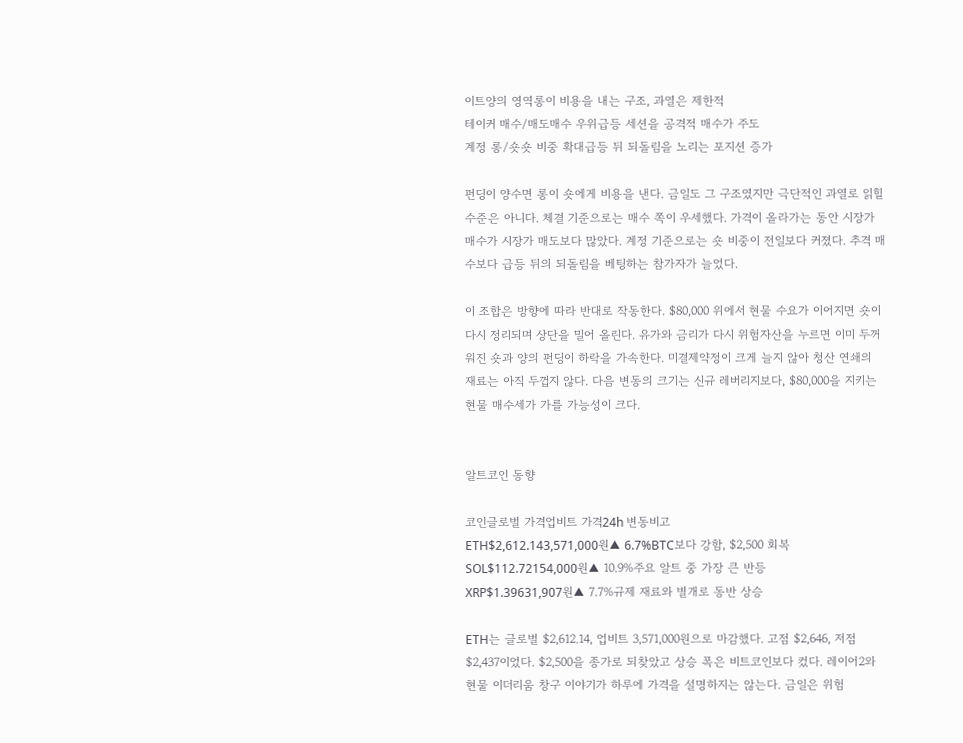이트양의 영역롱이 비용을 내는 구조, 과열은 제한적
테이커 매수/매도매수 우위급등 세션을 공격적 매수가 주도
계정 롱/숏숏 비중 확대급등 뒤 되돌림을 노리는 포지션 증가

펀딩이 양수면 롱이 숏에게 비용을 낸다. 금일도 그 구조였지만 극단적인 과열로 읽힐 수준은 아니다. 체결 기준으로는 매수 쪽이 우세했다. 가격이 올라가는 동안 시장가 매수가 시장가 매도보다 많았다. 계정 기준으로는 숏 비중이 전일보다 커졌다. 추격 매수보다 급등 뒤의 되돌림을 베팅하는 참가자가 늘었다.

이 조합은 방향에 따라 반대로 작동한다. $80,000 위에서 현물 수요가 이어지면 숏이 다시 정리되며 상단을 밀어 올린다. 유가와 금리가 다시 위험자산을 누르면 이미 두꺼워진 숏과 양의 펀딩이 하락을 가속한다. 미결제약정이 크게 늘지 않아 청산 연쇄의 재료는 아직 두껍지 않다. 다음 변동의 크기는 신규 레버리지보다, $80,000을 지키는 현물 매수세가 가를 가능성이 크다.


알트코인 동향

코인글로벌 가격업비트 가격24h 변동비고
ETH$2,612.143,571,000원▲ 6.7%BTC보다 강함, $2,500 회복
SOL$112.72154,000원▲ 10.9%주요 알트 중 가장 큰 반등
XRP$1.39631,907원▲ 7.7%규제 재료와 별개로 동반 상승

ETH는 글로벌 $2,612.14, 업비트 3,571,000원으로 마감했다. 고점 $2,646, 저점 $2,437이었다. $2,500을 종가로 되찾았고 상승 폭은 비트코인보다 컸다. 레이어2와 현물 이더리움 창구 이야기가 하루에 가격을 설명하지는 않는다. 금일은 위험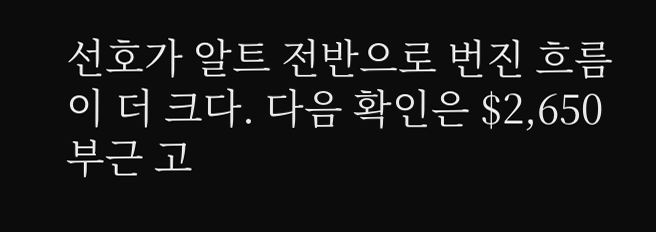선호가 알트 전반으로 번진 흐름이 더 크다. 다음 확인은 $2,650 부근 고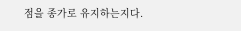점을 종가로 유지하는지다.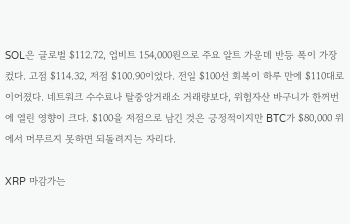SOL은 글로벌 $112.72, 업비트 154,000원으로 주요 알트 가운데 반등 폭이 가장 컸다. 고점 $114.32, 저점 $100.90이었다. 전일 $100선 회복이 하루 만에 $110대로 이어졌다. 네트워크 수수료나 탈중앙거래소 거래량보다, 위험자산 바구니가 한꺼번에 열린 영향이 크다. $100을 저점으로 남긴 것은 긍정적이지만 BTC가 $80,000 위에서 머무르지 못하면 되돌려지는 자리다.

XRP 마감가는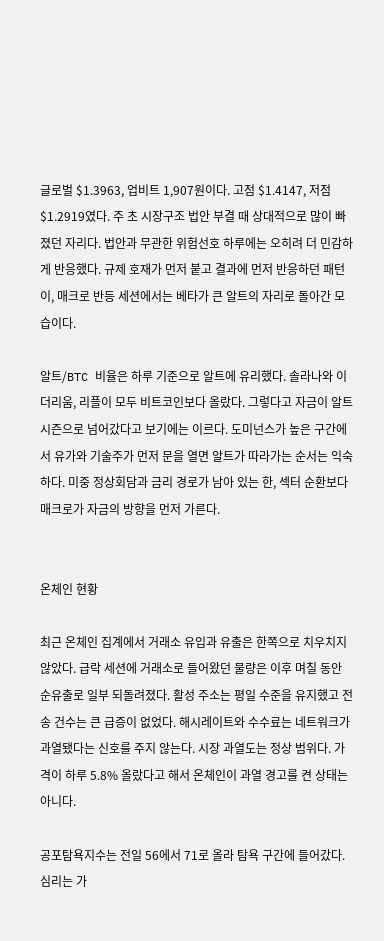글로벌 $1.3963, 업비트 1,907원이다. 고점 $1.4147, 저점 $1.2919였다. 주 초 시장구조 법안 부결 때 상대적으로 많이 빠졌던 자리다. 법안과 무관한 위험선호 하루에는 오히려 더 민감하게 반응했다. 규제 호재가 먼저 붙고 결과에 먼저 반응하던 패턴이, 매크로 반등 세션에서는 베타가 큰 알트의 자리로 돌아간 모습이다.

알트/BTC 비율은 하루 기준으로 알트에 유리했다. 솔라나와 이더리움, 리플이 모두 비트코인보다 올랐다. 그렇다고 자금이 알트 시즌으로 넘어갔다고 보기에는 이르다. 도미넌스가 높은 구간에서 유가와 기술주가 먼저 문을 열면 알트가 따라가는 순서는 익숙하다. 미중 정상회담과 금리 경로가 남아 있는 한, 섹터 순환보다 매크로가 자금의 방향을 먼저 가른다.


온체인 현황

최근 온체인 집계에서 거래소 유입과 유출은 한쪽으로 치우치지 않았다. 급락 세션에 거래소로 들어왔던 물량은 이후 며칠 동안 순유출로 일부 되돌려졌다. 활성 주소는 평일 수준을 유지했고 전송 건수는 큰 급증이 없었다. 해시레이트와 수수료는 네트워크가 과열됐다는 신호를 주지 않는다. 시장 과열도는 정상 범위다. 가격이 하루 5.8% 올랐다고 해서 온체인이 과열 경고를 켠 상태는 아니다.

공포탐욕지수는 전일 56에서 71로 올라 탐욕 구간에 들어갔다. 심리는 가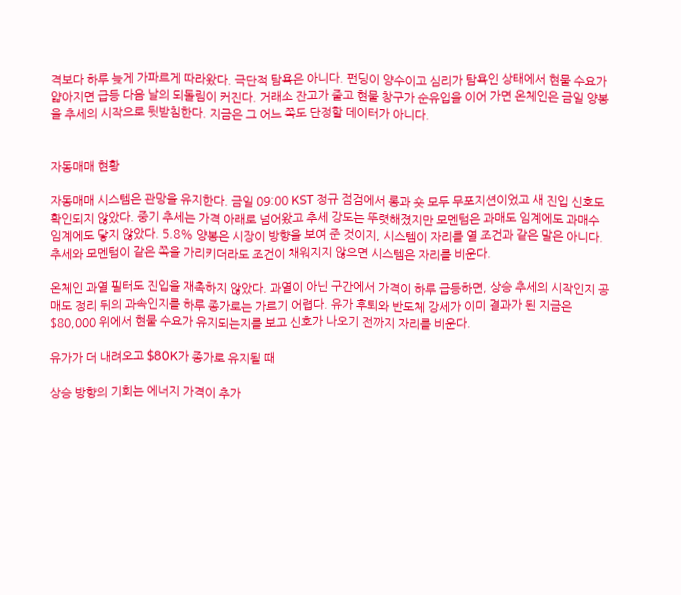격보다 하루 늦게 가파르게 따라왔다. 극단적 탐욕은 아니다. 펀딩이 양수이고 심리가 탐욕인 상태에서 현물 수요가 얇아지면 급등 다음 날의 되돌림이 커진다. 거래소 잔고가 줄고 현물 창구가 순유입을 이어 가면 온체인은 금일 양봉을 추세의 시작으로 뒷받침한다. 지금은 그 어느 쪽도 단정할 데이터가 아니다.


자동매매 현황

자동매매 시스템은 관망을 유지한다. 금일 09:00 KST 정규 점검에서 롱과 숏 모두 무포지션이었고 새 진입 신호도 확인되지 않았다. 중기 추세는 가격 아래로 넘어왔고 추세 강도는 뚜렷해졌지만 모멘텀은 과매도 임계에도 과매수 임계에도 닿지 않았다. 5.8% 양봉은 시장이 방향을 보여 준 것이지, 시스템이 자리를 열 조건과 같은 말은 아니다. 추세와 모멘텀이 같은 쪽을 가리키더라도 조건이 채워지지 않으면 시스템은 자리를 비운다.

온체인 과열 필터도 진입을 재촉하지 않았다. 과열이 아닌 구간에서 가격이 하루 급등하면, 상승 추세의 시작인지 공매도 정리 뒤의 과속인지를 하루 종가로는 가르기 어렵다. 유가 후퇴와 반도체 강세가 이미 결과가 된 지금은 $80,000 위에서 현물 수요가 유지되는지를 보고 신호가 나오기 전까지 자리를 비운다.

유가가 더 내려오고 $80K가 종가로 유지될 때

상승 방향의 기회는 에너지 가격이 추가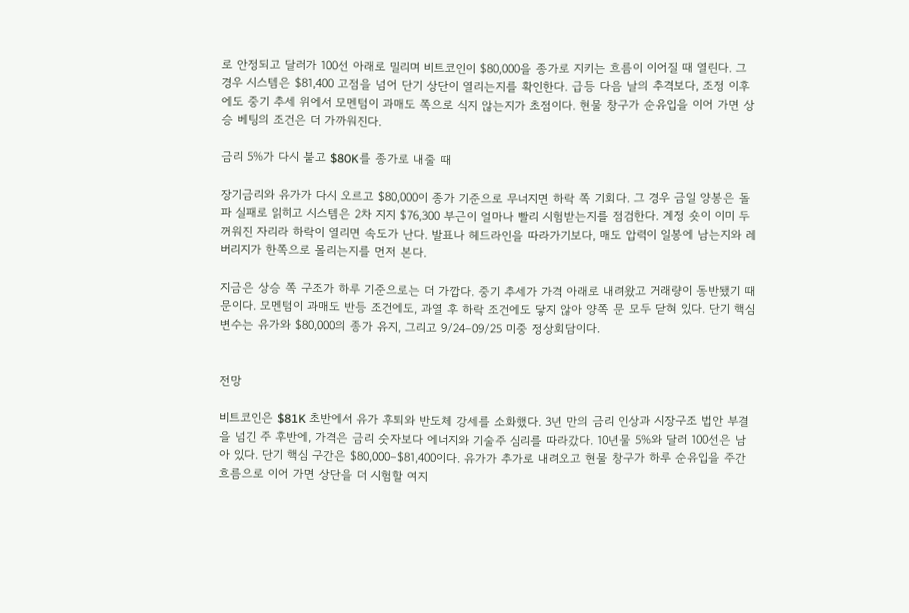로 안정되고 달러가 100선 아래로 밀리며 비트코인이 $80,000을 종가로 지키는 흐름이 이어질 때 열린다. 그 경우 시스템은 $81,400 고점을 넘어 단기 상단이 열리는지를 확인한다. 급등 다음 날의 추격보다, 조정 이후에도 중기 추세 위에서 모멘텀이 과매도 쪽으로 식지 않는지가 초점이다. 현물 창구가 순유입을 이어 가면 상승 베팅의 조건은 더 가까워진다.

금리 5%가 다시 붙고 $80K를 종가로 내줄 때

장기금리와 유가가 다시 오르고 $80,000이 종가 기준으로 무너지면 하락 쪽 기회다. 그 경우 금일 양봉은 돌파 실패로 읽히고 시스템은 2차 지지 $76,300 부근이 얼마나 빨리 시험받는지를 점검한다. 계정 숏이 이미 두꺼워진 자리라 하락이 열리면 속도가 난다. 발표나 헤드라인을 따라가기보다, 매도 압력이 일봉에 남는지와 레버리지가 한쪽으로 몰리는지를 먼저 본다.

지금은 상승 쪽 구조가 하루 기준으로는 더 가깝다. 중기 추세가 가격 아래로 내려왔고 거래량이 동반됐기 때문이다. 모멘텀이 과매도 반등 조건에도, 과열 후 하락 조건에도 닿지 않아 양쪽 문 모두 닫혀 있다. 단기 핵심 변수는 유가와 $80,000의 종가 유지, 그리고 9/24–09/25 미중 정상회담이다.


전망

비트코인은 $81K 초반에서 유가 후퇴와 반도체 강세를 소화했다. 3년 만의 금리 인상과 시장구조 법안 부결을 넘긴 주 후반에, 가격은 금리 숫자보다 에너지와 기술주 심리를 따라갔다. 10년물 5%와 달러 100선은 남아 있다. 단기 핵심 구간은 $80,000–$81,400이다. 유가가 추가로 내려오고 현물 창구가 하루 순유입을 주간 흐름으로 이어 가면 상단을 더 시험할 여지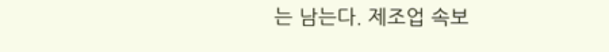는 남는다. 제조업 속보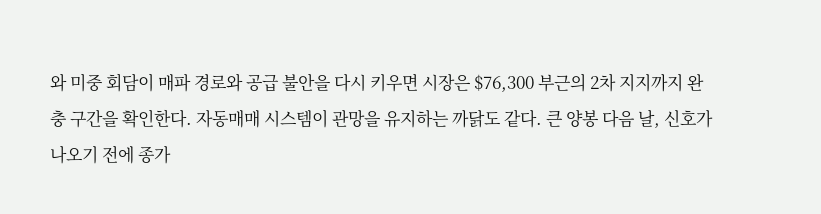와 미중 회담이 매파 경로와 공급 불안을 다시 키우면 시장은 $76,300 부근의 2차 지지까지 완충 구간을 확인한다. 자동매매 시스템이 관망을 유지하는 까닭도 같다. 큰 양봉 다음 날, 신호가 나오기 전에 종가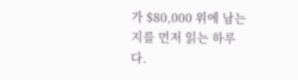가 $80,000 위에 남는지를 먼저 읽는 하루다.